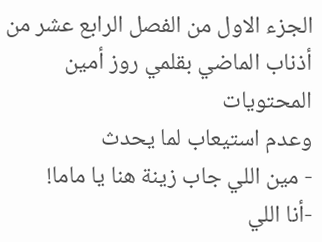الجزء الاول من الفصل الرابع عشر من أذناب الماضي بقلمي روز أمين
المحتويات
وعدم استيعاب لما يحدث
- مين اللي جاب زينة هنا يا ماما!
-أنا اللي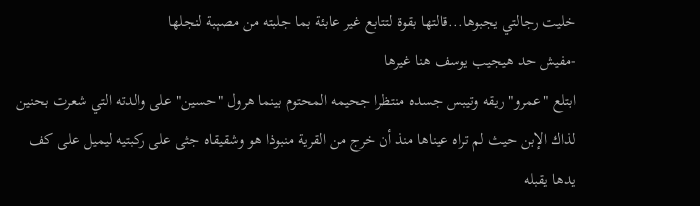خليت رجالتي يجبوها...قالتها بقوة لتتابع غير عابئة بما جلبته من مصېبة لنجلها
-مفيش حد هيجيب يوسف هنا غيرها
ابتلع "عمرو" ريقه وتيبس جسده منتظرا جحيمه المحتوم بينما هرول "حسين" على والدته التي شعرت بحنين لذاك الإبن حيث لم تراه عيناها منذ أن خرج من القرية منبوذا هو وشقيقاه جثى على ركبتيه ليميل على كف يدها يقبله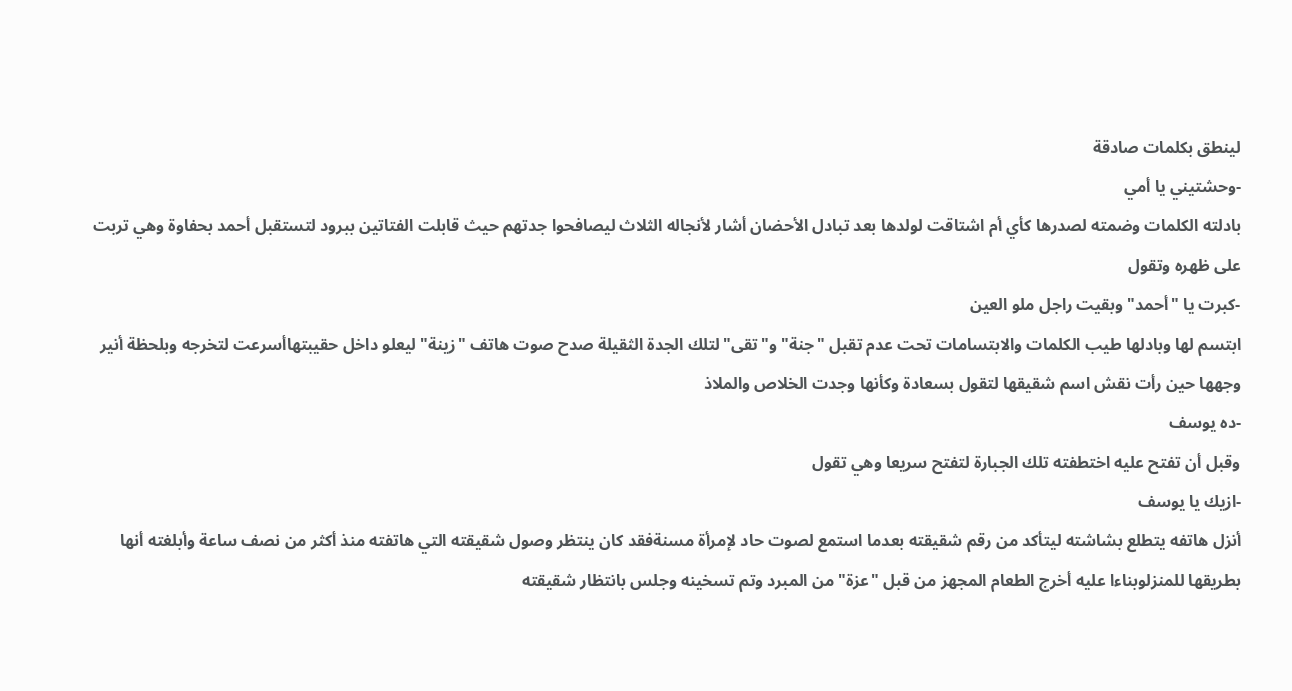لينطق بكلمات صادقة
-وحشتيني يا أمي
بادلته الكلمات وضمته لصدرها كأي أم اشتاقت لولدها بعد تبادل الأحضان أشار لأنجاله الثلاث ليصافحوا جدتهم حيث قابلت الفتاتين ببرود لتستقبل أحمد بحفاوة وهي تربت على ظهره وتقول
-كبرت يا "أحمد" وبقيت راجل ملو العين
ابتسم لها وبادلها طيب الكلمات والابتسامات تحت عدم تقبل "جنة" و"تقى"لتلك الجدة الثقيلة صدح صوت هاتف "زينة" ليعلو داخل حقيبتهاأسرعت لتخرجه وبلحظة أنير وجهها حين رأت نقش اسم شقيقها لتقول بسعادة وكأنها وجدت الخلاص والملاذ
-ده يوسف
وقبل أن تفتح عليه اختطفته تلك الجبارة لتفتح سريعا وهي تقول
-ازيك يا يوسف
أنزل هاتفه يتطلع بشاشته ليتأكد من رقم شقيقته بعدما استمع لصوت حاد لإمرأة مسنةفقد كان ينتظر وصول شقيقته التي هاتفته منذ أكثر من نصف ساعة وأبلغته أنها بطريقها للمنزلوبناءا عليه أخرج الطعام المجهز من قبل "عزة" من المبرد وتم تسخينه وجلس بانتظار شقيقته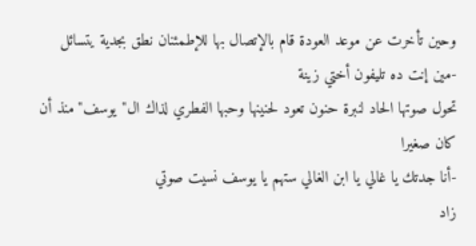وحين تأخرت عن موعد العودة قام بالإتصال بها للإطمئنان نطق بجدية يتسائل
-مين إنت ده تليفون أختي زينة
تحول صوتها الحاد لنبرة حنون تعود لحنينها وحبها الفطري لذاك ال"يوسف"منذ أن كان صغيرا
-أنا جدتك يا غالي يا ابن الغالي ستهم يا يوسف نسيت صوتي
زاد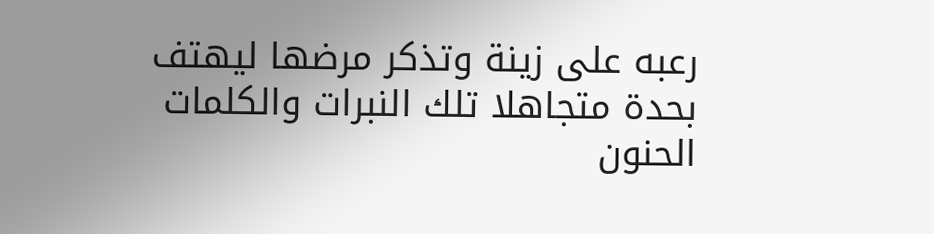رعبه على زينة وتذكر مرضها ليهتف بحدة متجاهلا تلك النبرات والكلمات الحنون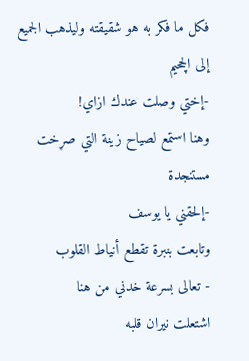فكل ما فكر به هو شقيقته وليذهب الجميع إلى الچحيم
-إختي وصلت عندك ازاي!
وهنا استمع لصياح زينة التي صړخت مستنجدة
-إلحقني يا يوسف
وتابعت بنبرة تقطع أنياط القلوب
- تعالى بسرعة خدني من هنا
اشتعلت نيران قلبه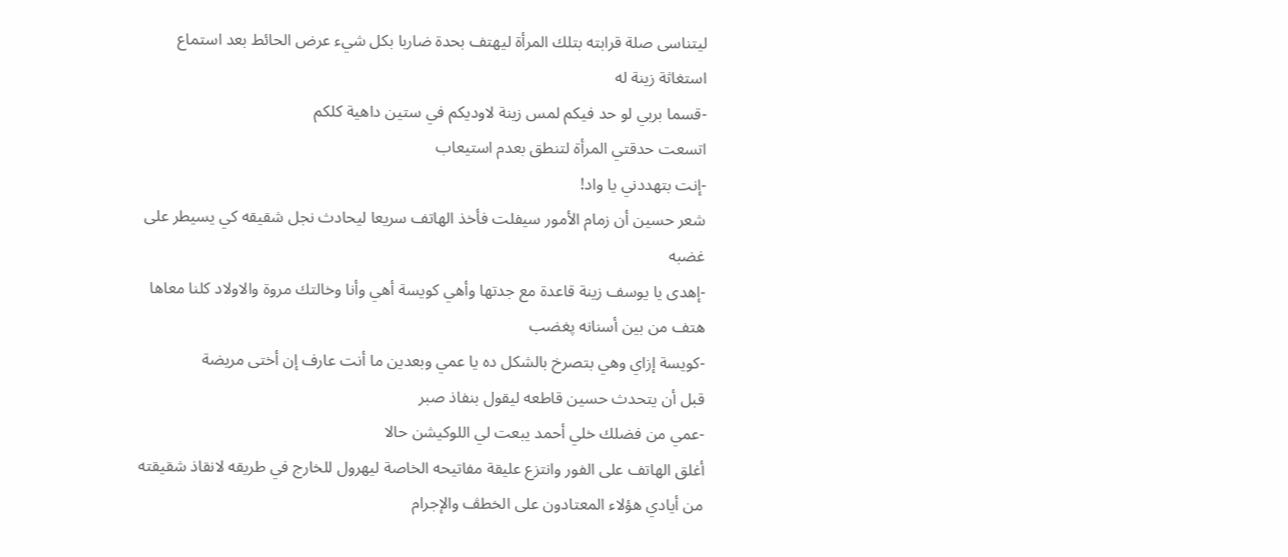ليتناسى صلة قرابته بتلك المرأة ليهتف بحدة ضاربا بكل شيء عرض الحائط بعد استماع استغاثة زينة له
-قسما بربي لو حد فيكم لمس زينة لاوديكم في ستين داهية كلكم
اتسعت حدقتي المرأة لتنطق بعدم استيعاب
-إنت بتهددني يا واد!
شعر حسين أن زمام الأمور سيفلت فأخذ الهاتف سريعا ليحادث نجل شقيقه كي يسيطر على غضبه
-إهدى يا يوسف زينة قاعدة مع جدتها وأهي كويسة أهي وأنا وخالتك مروة والاولاد كلنا معاها
هتف من بين أسنانه پغضب
-كويسة إزاي وهي بتصرخ بالشكل ده يا عمي وبعدين ما أنت عارف إن أختى مريضة
قبل أن يتحدث حسين قاطعه ليقول بنفاذ صبر
-عمي من فضلك خلي أحمد يبعت لي اللوكيشن حالا
أغلق الهاتف على الفور وانتزع عليقة مفاتيحه الخاصة ليهرول للخارج في طريقه لانقاذ شقيقته من أيادي هؤلاء المعتادون على الخطڤ والإجرام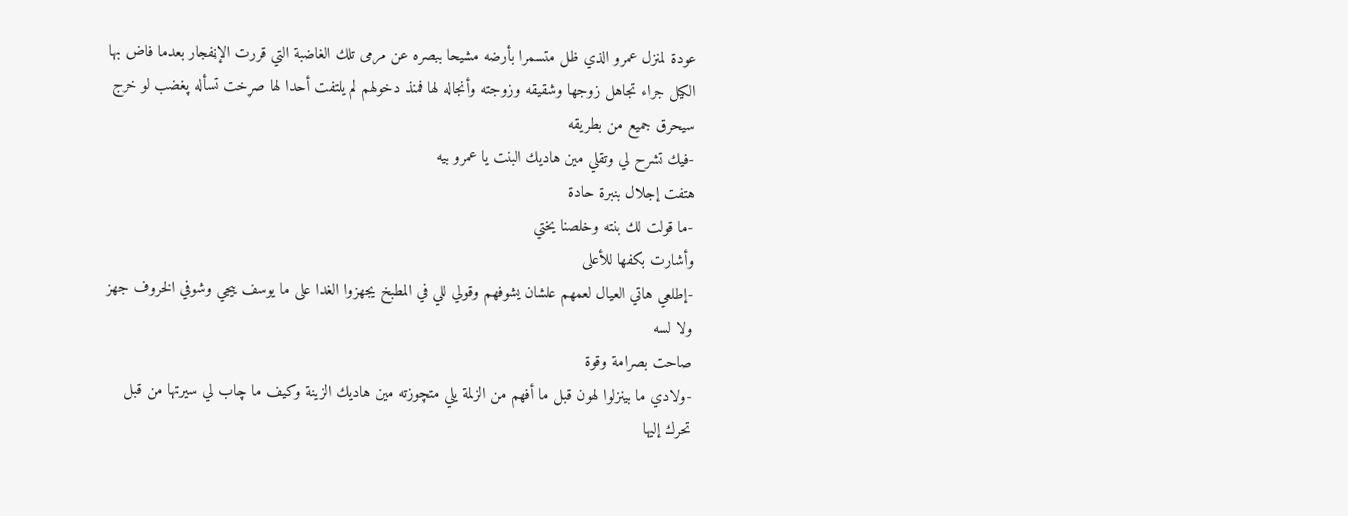عودة لمنزل عمرو الذي ظل متسمرا بأرضه مشيحا ببصره عن مرمى تلك الغاضبة التي قررت الإڼفجار بعدما فاض بها الكيل جراء تجاهل زوجها وشقيقه وزوجته وأنجاله لها فمنذ دخولهم لم يلتفت أحدا لها صړخت تسأله پغضب لو خرج سيحرق جميع من بطريقه
-فيك تشرح لي وتقلي مين هاديك البنت يا عمرو بيه
هتفت إجلال بنبرة حادة
-ما قولت لك بنته وخلصنا يختي
وأشارت بكفها للأعلى
-إطلعي هاتي العيال لعمهم علشان يشوفهم وقولي للي في المطبخ يجهزوا الغدا على ما يوسف ييجي وشوفي الخروف جهز ولا لسه
صاحت بصرامة وقوة
-ولادي ما بينزلوا لهون قبل ما أفهم من الزلمة يلي متچوزته مين هاديك الزينة وكيف ما چاب لي سيرتها من قبل
تحرك إليها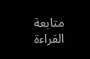متابعة القراءة